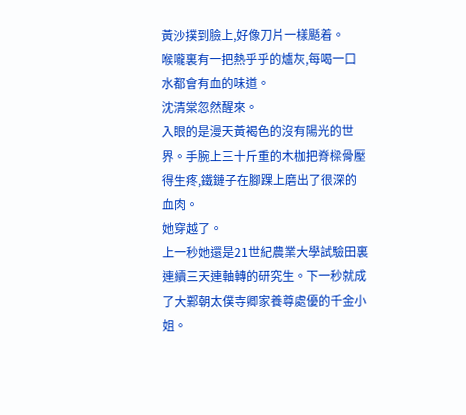黃沙撲到臉上,好像刀片一樣颳着。
喉嚨裏有一把熱乎乎的爐灰,每喝一口水都會有血的味道。
沈清棠忽然醒來。
入眼的是漫天黃褐色的沒有陽光的世界。手腕上三十斤重的木枷把脊樑骨壓得生疼,鐵鏈子在腳踝上磨出了很深的血肉。
她穿越了。
上一秒她還是21世紀農業大學試驗田裏連續三天連軸轉的研究生。下一秒就成了大鄴朝太僕寺卿家養尊處優的千金小姐。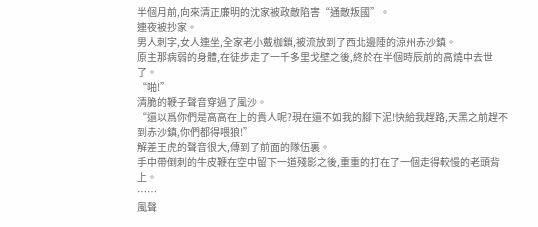半個月前,向來清正廉明的沈家被政敵陷害“通敵叛國”。
連夜被抄家。
男人刺字,女人連坐,全家老小戴枷鎖,被流放到了西北邊陲的涼州赤沙鎮。
原主那病弱的身體,在徒步走了一千多里戈壁之後,終於在半個時辰前的高燒中去世了。
“啪!”
清脆的鞭子聲音穿過了風沙。
“還以爲你們是高高在上的貴人呢?現在還不如我的腳下泥!快給我趕路,天黑之前趕不到赤沙鎮,你們都得喂狼!”
解差王虎的聲音很大,傳到了前面的隊伍裏。
手中帶倒刺的牛皮鞭在空中留下一道殘影之後,重重的打在了一個走得較慢的老頭背上。
……
風聲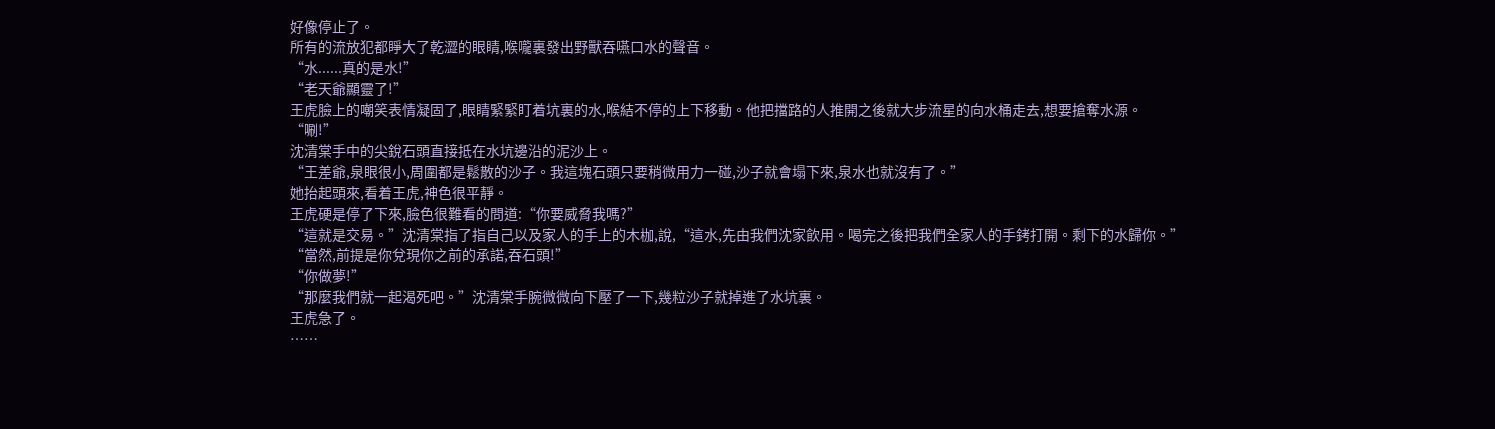好像停止了。
所有的流放犯都睜大了乾澀的眼睛,喉嚨裏發出野獸吞嚥口水的聲音。
“水......真的是水!”
“老天爺顯靈了!”
王虎臉上的嘲笑表情凝固了,眼睛緊緊盯着坑裏的水,喉結不停的上下移動。他把擋路的人推開之後就大步流星的向水桶走去,想要搶奪水源。
“唰!”
沈清棠手中的尖銳石頭直接抵在水坑邊沿的泥沙上。
“王差爺,泉眼很小,周圍都是鬆散的沙子。我這塊石頭只要稍微用力一碰,沙子就會塌下來,泉水也就沒有了。”
她抬起頭來,看着王虎,神色很平靜。
王虎硬是停了下來,臉色很難看的問道:“你要威脅我嗎?”
“這就是交易。”沈清棠指了指自己以及家人的手上的木枷,說,“這水,先由我們沈家飲用。喝完之後把我們全家人的手銬打開。剩下的水歸你。”
“當然,前提是你兌現你之前的承諾,吞石頭!”
“你做夢!”
“那麼我們就一起渴死吧。”沈清棠手腕微微向下壓了一下,幾粒沙子就掉進了水坑裏。
王虎急了。
……